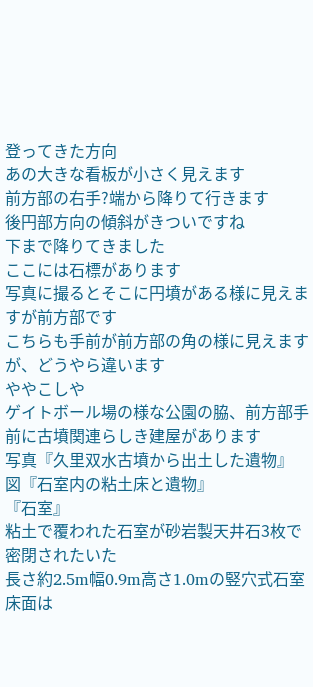登ってきた方向
あの大きな看板が小さく見えます
前方部の右手?端から降りて行きます
後円部方向の傾斜がきついですね
下まで降りてきました
ここには石標があります
写真に撮るとそこに円墳がある様に見えますが前方部です
こちらも手前が前方部の角の様に見えますが、どうやら違います
ややこしや
ゲイトボール場の様な公園の脇、前方部手前に古墳関連らしき建屋があります
写真『久里双水古墳から出土した遺物』
図『石室内の粘土床と遺物』
『石室』
粘土で覆われた石室が砂岩製天井石3枚で密閉されたいた
長さ約2.5m幅0.9m高さ1.0mの竪穴式石室
床面は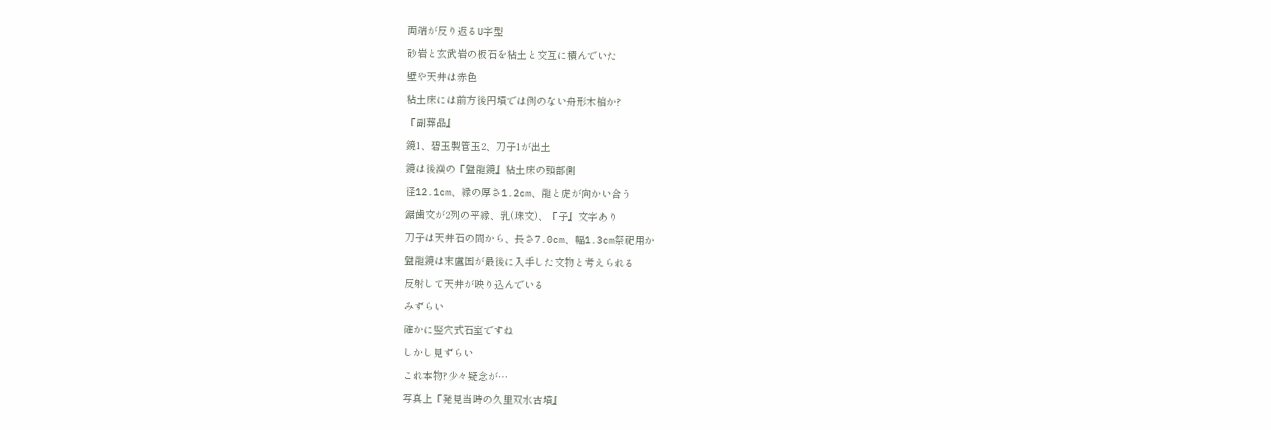両端が反り返るU字型
砂岩と玄武岩の板石を粘土と交互に積んでいた
壁や天井は赤色
粘土床には前方後円墳では例のない舟形木棺か?
『副葬品』
鏡1、碧玉製管玉2、刀子1が出土
鏡は後漢の『盤龍鏡』粘土床の頭部側
径12.1cm、縁の厚さ1.2cm、龍と虎が向かい合う
鋸歯文が2列の平縁、乳(珠文)、『子』文字あり
刀子は天井石の間から、長さ7.0cm、幅1.3cm祭祀用か
盤龍鏡は末盧国が最後に入手した文物と考えられる
反射して天井が映り込んでいる
みずらい
確かに竪穴式石室ですね
しかし見ずらい
これ本物?少々疑念が…
写真上『発見当時の久里双水古墳』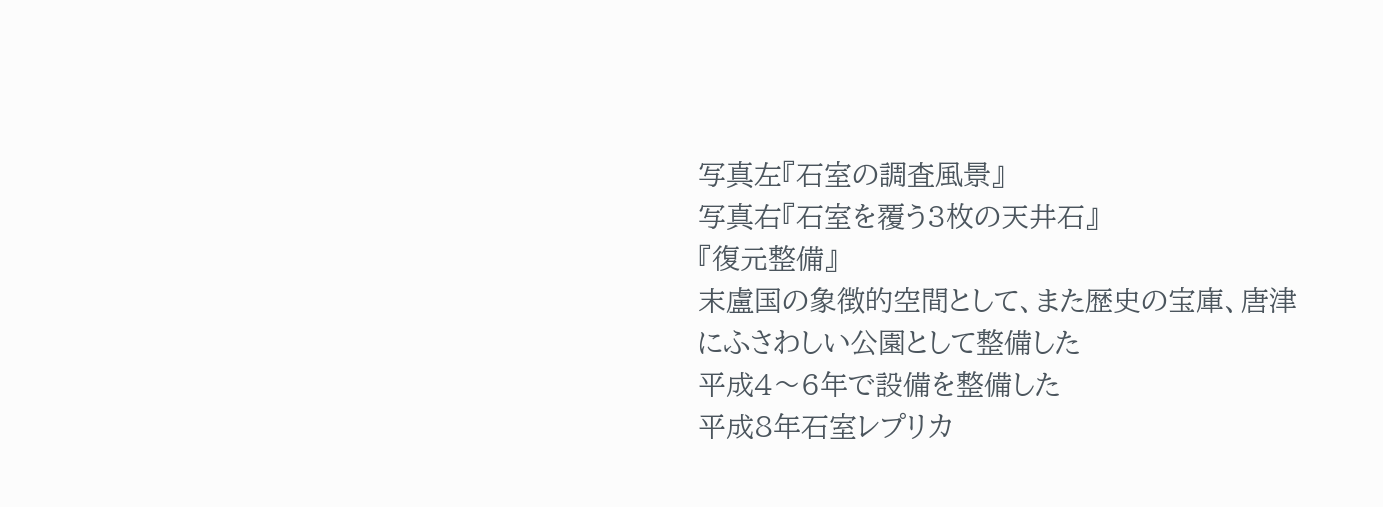写真左『石室の調査風景』
写真右『石室を覆う3枚の天井石』
『復元整備』
末盧国の象徴的空間として、また歴史の宝庫、唐津にふさわしい公園として整備した
平成4〜6年で設備を整備した
平成8年石室レプリカ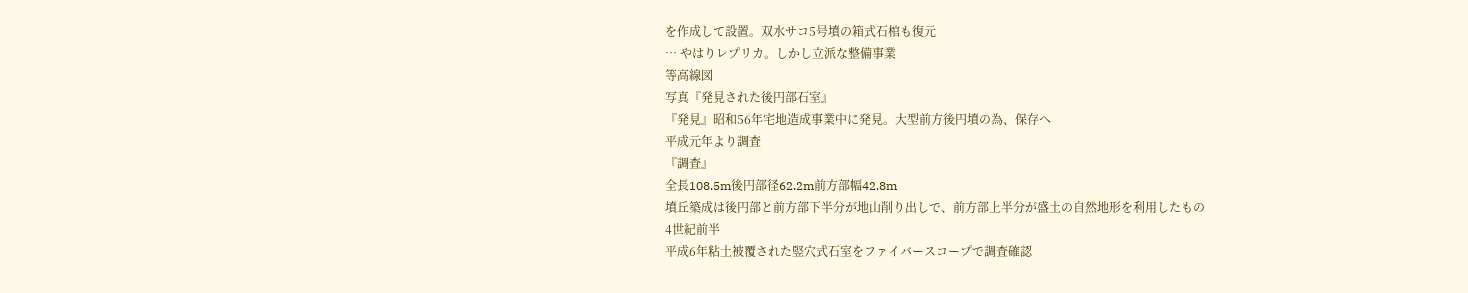を作成して設置。双水サコ5号墳の箱式石棺も復元
… やはりレプリカ。しかし立派な整備事業
等高線図
写真『発見された後円部石室』
『発見』昭和56年宅地造成事業中に発見。大型前方後円墳の為、保存へ
平成元年より調査
『調査』
全長108.5m後円部径62.2m前方部幅42.8m
墳丘築成は後円部と前方部下半分が地山削り出しで、前方部上半分が盛土の自然地形を利用したもの
4世紀前半
平成6年粘土被覆された竪穴式石室をファイバースコープで調査確認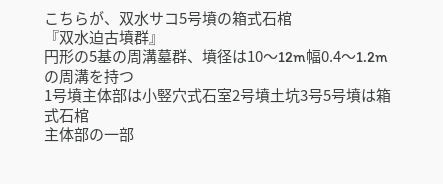こちらが、双水サコ5号墳の箱式石棺
『双水迫古墳群』
円形の5基の周溝墓群、墳径は10〜12m幅0.4〜1.2mの周溝を持つ
1号墳主体部は小竪穴式石室2号墳土坑3号5号墳は箱式石棺
主体部の一部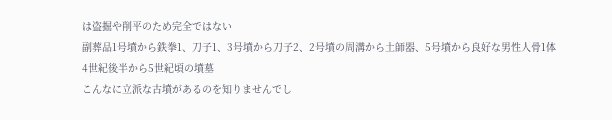は盗掘や削平のため完全ではない
副葬品1号墳から鉄拳1、刀子1、3号墳から刀子2、2号墳の周溝から土師器、5号墳から良好な男性人骨1体
4世紀後半から5世紀頃の墳墓
こんなに立派な古墳があるのを知りませんでし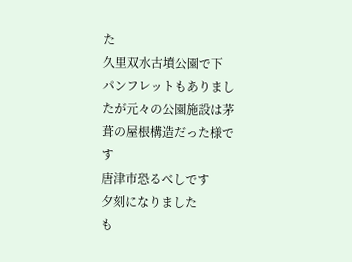た
久里双水古墳公園で下
パンフレットもありましたが元々の公園施設は茅葺の屋根構造だった様です
唐津市恐るべしです
夕刻になりました
も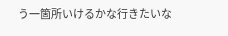う一箇所いけるかな行きたいな